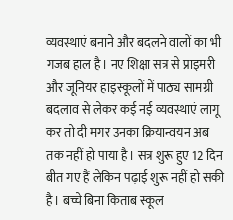व्यवस्थाएं बनाने और बदलने वालों का भी गजब हाल है। नए शिक्षा सत्र से प्राइमरी और जूनियर हाइस्कूलों में पाठ्य सामग्री बदलाव से लेकर कई नई व्यवस्थाएं लागू कर तो दी मगर उनका क्रियान्वयन अब तक नहीं हो पाया है। सत्र शुरू हुए 12 दिन बीत गए हैं लेकिन पढ़ाई शुरू नहीं हो सकी है। बच्चे बिना किताब स्कूल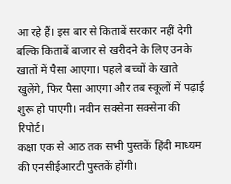आ रहे हैं। इस बार से किताबें सरकार नहीं देगी बल्कि किताबें बाजार से खरीदने के लिए उनके खातों में पैसा आएगा। पहले बच्चों के खाते खुलेंगे, फिर पैसा आएगा और तब स्कूलों में पढ़ाई शुरू हो पाएगी। नवीन सक्सेना सक्सेना की रिपोर्ट।
कक्षा एक से आठ तक सभी पुस्तकें हिंदी माध्यम की एनसीईआरटी पुस्तकें होंगी।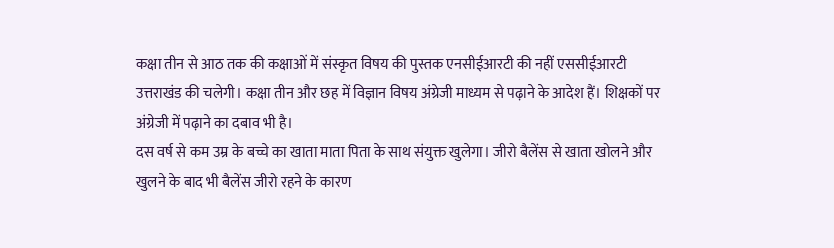कक्षा तीन से आठ तक की कक्षाओं में संस्कृत विषय की पुस्तक एनसीईआरटी की नहीं एससीईआरटी उत्तराखंड की चलेगी। कक्षा तीन और छह में विज्ञान विषय अंग्रेजी माध्यम से पढ़ाने के आदेश हैं। शिक्षकों पर अंग्रेजी में पढ़ाने का दबाव भी है।
दस वर्ष से कम उम्र के बच्चे का खाता माता पिता के साथ संयुक्त खुलेगा। जीरो बैलेंस से खाता खोलने और खुलने के बाद भी बैलेंस जीरो रहने के कारण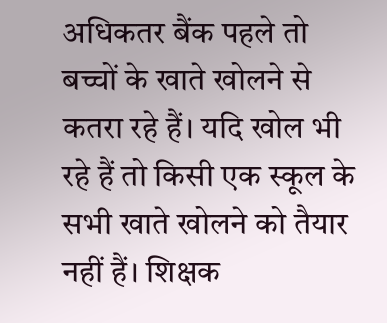अधिकतर बैंक पहले तो बच्चों के खाते खोलने से कतरा रहे हैं। यदि खोल भी रहे हैं तो किसी एक स्कूल के सभी खाते खोलने को तैयार नहीं हैं। शिक्षक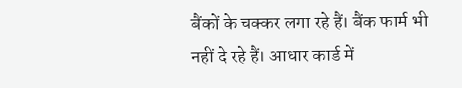बैंकों के चक्कर लगा रहे हैं। बैंक फार्म भी नहीं दे रहे हैं। आधार कार्ड में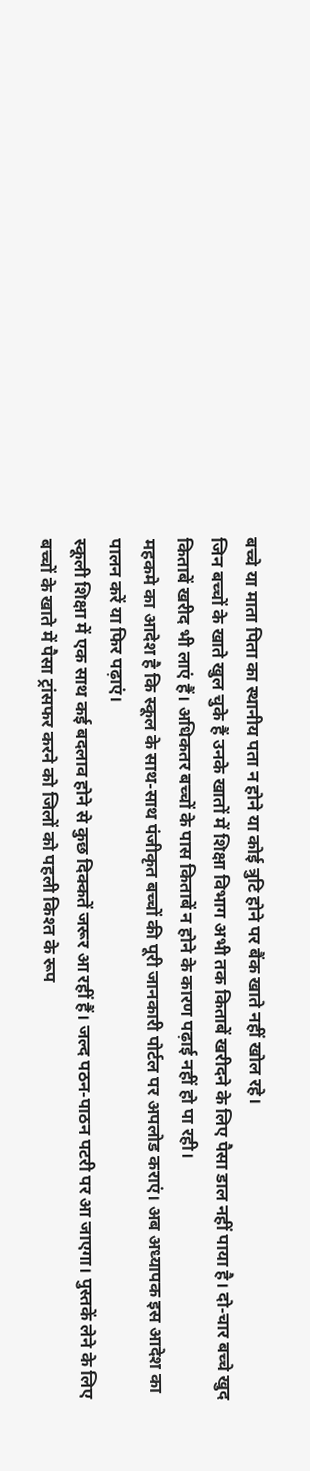बच्चे या माता पिता का स्थानीय पता न होने या कोई त्रुटि होने पर बैंक खाते नहीं खोल रहे।
जिन बच्चों के खाते खुल चुके हैं उनके खातों में शिक्षा विभाग अभी तक किताबें खरीदने के लिए पैसा डाल नहीं पाया है। दो-चार बच्चे खुद किताबें खरीद भी लाएं हैं। अधिकतर बच्चों के पास किताबें न होने के कारण पढ़ाई नहीं हो पा रही।
महकमे का आदेश है कि स्कूल के साथ-साथ पंजीकृत बच्चों की पूरी जानकारी पोर्टल पर अपलोड कराएं। अब अध्यापक इस आदेश का पालन करें या फिर पढ़ाएं।
स्कूली शिक्षा में एक साथ कई बदलाव होने से कुछ दिक्कतें जरूर आ रहीं हैं। जल्द पठन-पाठन पटरी पर आ जाएगा। पुस्तकें लेने के लिए बच्चों के खाते में पैसा ट्रांसफर करने को जिलों को पहली किश्त के रूप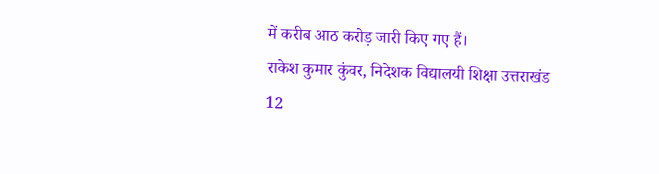में करीब आठ करोड़ जारी किए गए हैं।
राकेश कुमार कुंवर, निदेशक विद्यालयी शिक्षा उत्तराखंड
12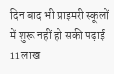दिन बाद भी प्राइमरी स्कूलों में शुरू नहीं हो सकी पढ़ाई
11 लाख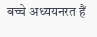बच्चे अध्ययनरत हैं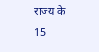राज्य के 15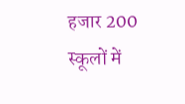हजार 200 स्कूलों में